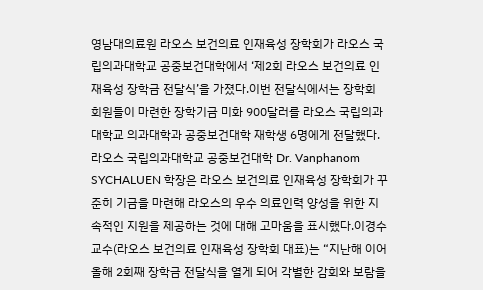영남대의료원 라오스 보건의료 인재육성 장학회가 라오스 국립의과대학교 공중보건대학에서 ‘제2회 라오스 보건의료 인재육성 장학금 전달식’을 가졌다.이번 전달식에서는 장학회 회원들이 마련한 장학기금 미화 900달러를 라오스 국립의과대학교 의과대학과 공중보건대학 재학생 6명에게 전달했다.라오스 국립의과대학교 공중보건대학 Dr. Vanphanom SYCHALUEN 학장은 라오스 보건의료 인재육성 장학회가 꾸준히 기금을 마련해 라오스의 우수 의료인력 양성을 위한 지속적인 지원을 제공하는 것에 대해 고마움을 표시했다.이경수 교수(라오스 보건의료 인재육성 장학회 대표)는 “지난해 이어 올해 2회째 장학금 전달식을 열게 되어 각별한 감회와 보람을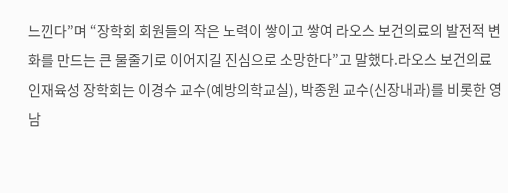느낀다”며 “장학회 회원들의 작은 노력이 쌓이고 쌓여 라오스 보건의료의 발전적 변화를 만드는 큰 물줄기로 이어지길 진심으로 소망한다”고 말했다.라오스 보건의료 인재육성 장학회는 이경수 교수(예방의학교실), 박종원 교수(신장내과)를 비롯한 영남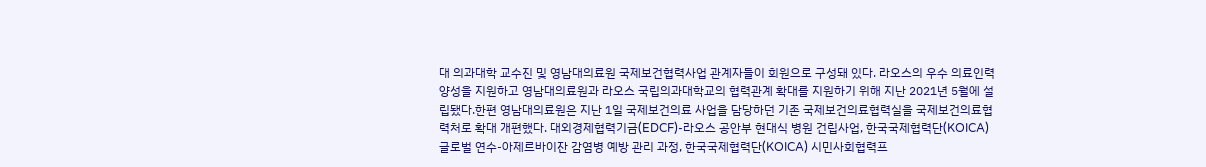대 의과대학 교수진 및 영남대의료원 국제보건협력사업 관계자들이 회원으로 구성돼 있다. 라오스의 우수 의료인력 양성을 지원하고 영남대의료원과 라오스 국립의과대학교의 협력관계 확대를 지원하기 위해 지난 2021년 5월에 설립됐다.한편 영남대의료원은 지난 1일 국제보건의료 사업을 담당하던 기존 국제보건의료협력실을 국제보건의료협력처로 확대 개편했다. 대외경제협력기금(EDCF)-라오스 공안부 현대식 병원 건립사업, 한국국제협력단(KOICA) 글로벌 연수-아제르바이잔 감염병 예방 관리 과정, 한국국제협력단(KOICA) 시민사회협력프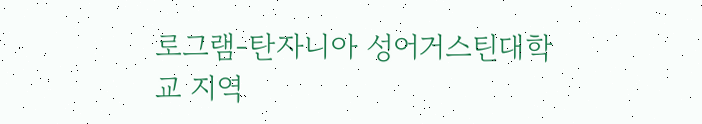로그램-탄자니아 성어거스틴대학교 지역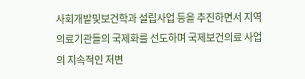사회개발및보건학과 설립사업 등을 추진하면서 지역 의료기관들의 국제화를 선도하며 국제보건의료 사업의 지속적인 저변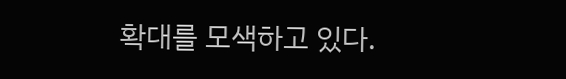확대를 모색하고 있다.